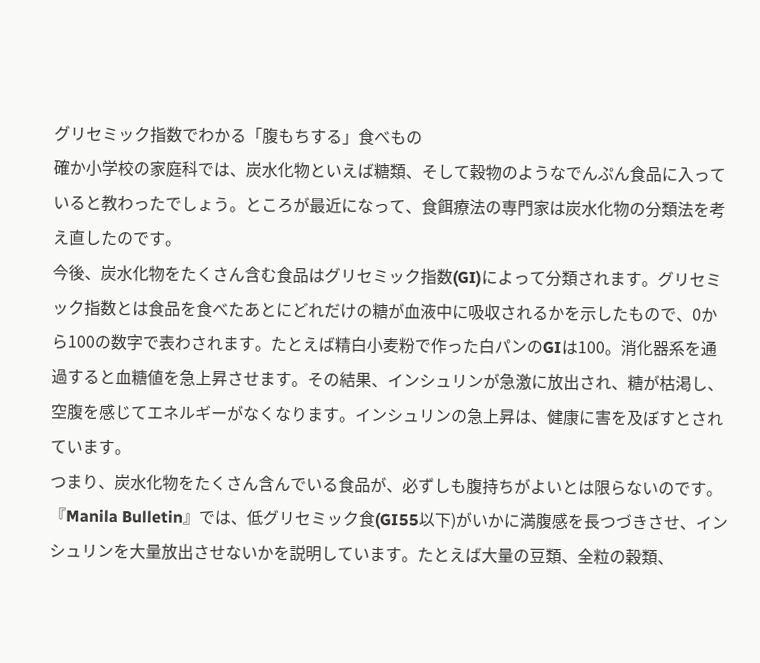グリセミック指数でわかる「腹もちする」食べもの
確か小学校の家庭科では、炭水化物といえば糖類、そして穀物のようなでんぷん食品に入っていると教わったでしょう。ところが最近になって、食餌療法の専門家は炭水化物の分類法を考え直したのです。
今後、炭水化物をたくさん含む食品はグリセミック指数(GI)によって分類されます。グリセミック指数とは食品を食べたあとにどれだけの糖が血液中に吸収されるかを示したもので、0から100の数字で表わされます。たとえば精白小麦粉で作った白パンのGIは100。消化器系を通過すると血糖値を急上昇させます。その結果、インシュリンが急激に放出され、糖が枯渇し、空腹を感じてエネルギーがなくなります。インシュリンの急上昇は、健康に害を及ぼすとされています。
つまり、炭水化物をたくさん含んでいる食品が、必ずしも腹持ちがよいとは限らないのです。『Manila Bulletin』では、低グリセミック食(GI55以下)がいかに満腹感を長つづきさせ、インシュリンを大量放出させないかを説明しています。たとえば大量の豆類、全粒の穀類、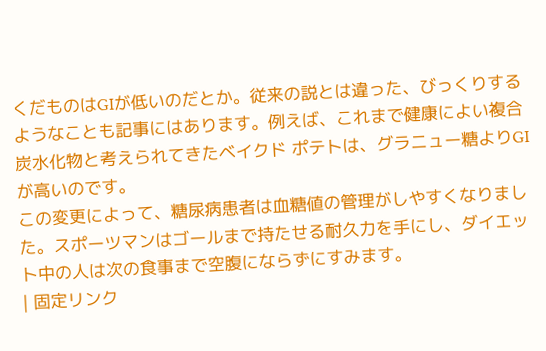くだものはGIが低いのだとか。従来の説とは違った、びっくりするようなことも記事にはあります。例えば、これまで健康によい複合炭水化物と考えられてきたベイクド ポテトは、グラニュー糖よりGIが高いのです。
この変更によって、糖尿病患者は血糖値の管理がしやすくなりました。スポーツマンはゴールまで持たせる耐久力を手にし、ダイエット中の人は次の食事まで空腹にならずにすみます。
| 固定リンク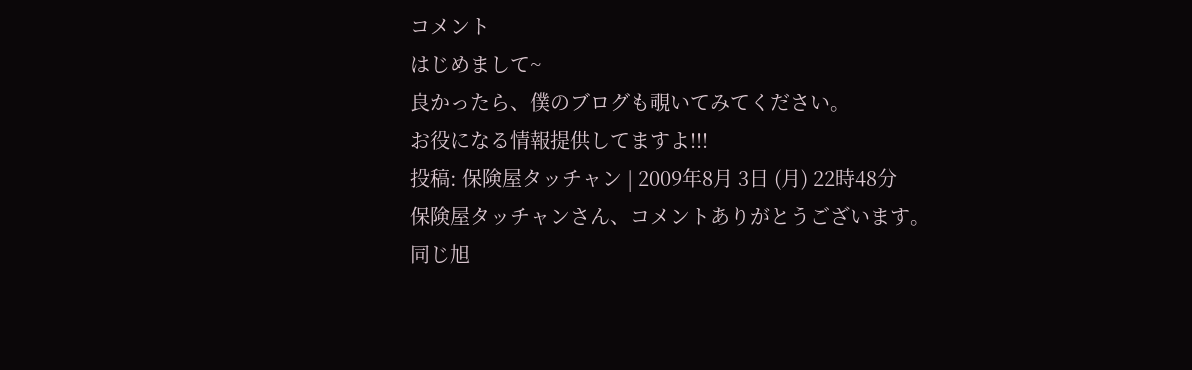コメント
はじめまして~
良かったら、僕のブログも覗いてみてください。
お役になる情報提供してますよ!!!
投稿: 保険屋タッチャン | 2009年8月 3日 (月) 22時48分
保険屋タッチャンさん、コメントありがとうございます。
同じ旭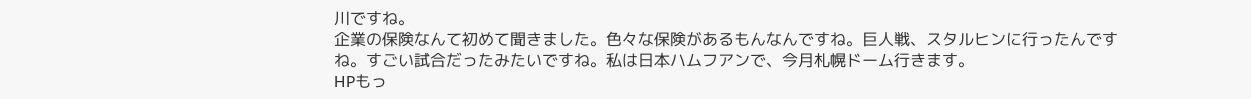川ですね。
企業の保険なんて初めて聞きました。色々な保険があるもんなんですね。巨人戦、スタルヒンに行ったんですね。すごい試合だったみたいですね。私は日本ハムフアンで、今月札幌ドーム行きます。
HPもっ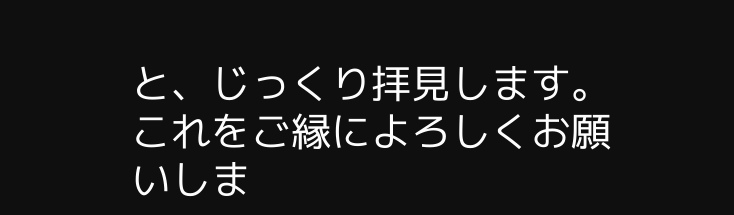と、じっくり拝見します。
これをご縁によろしくお願いしま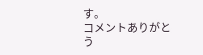す。
コメントありがとう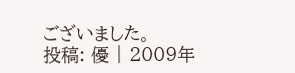ございました。
投稿: 優 | 2009年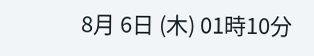8月 6日 (木) 01時10分